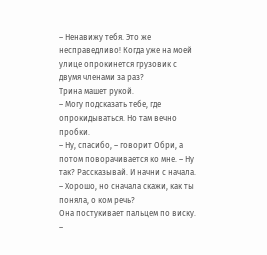– Ненавижу тебя. Это же несправедливо! Когда уже на моей улице опрокинется грузовик с двумя членами за раз?
Трина машет рукой.
– Могу подсказать тебе, где опрокидываться. Но там вечно пробки.
– Ну, спасибо, – говорит Обри, а потом поворачивается ко мне. – Ну так? Рассказывай. И начни с начала.
– Хорошо, но сначала скажи, как ты поняла, о ком речь?
Она постукивает пальцем по виску.
–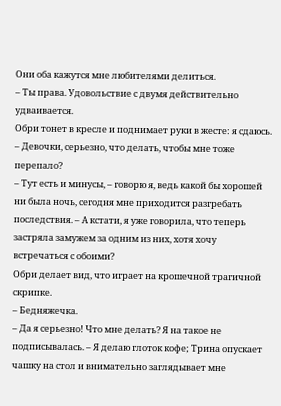Они оба кажутся мне любителями делиться.
– Ты права. Удовольствие с двумя действительно удваивается.
Обри тонет в кресле и поднимает руки в жесте: я сдаюсь.
– Девочки, серьезно, что делать, чтобы мне тоже перепало?
– Тут есть и минусы, – говорю я, ведь какой бы хорошей ни была ночь, сегодня мне приходится разгребать последствия. – А кстати, я уже говорила, что теперь застряла замужем за одним из них, хотя хочу встречаться с обоими?
Обри делает вид, что играет на крошечной трагичной скрипке.
– Бедняжечка.
– Да я серьезно! Что мне делать? Я на такое не подписывалась. – Я делаю глоток кофе; Трина опускает чашку на стол и внимательно заглядывает мне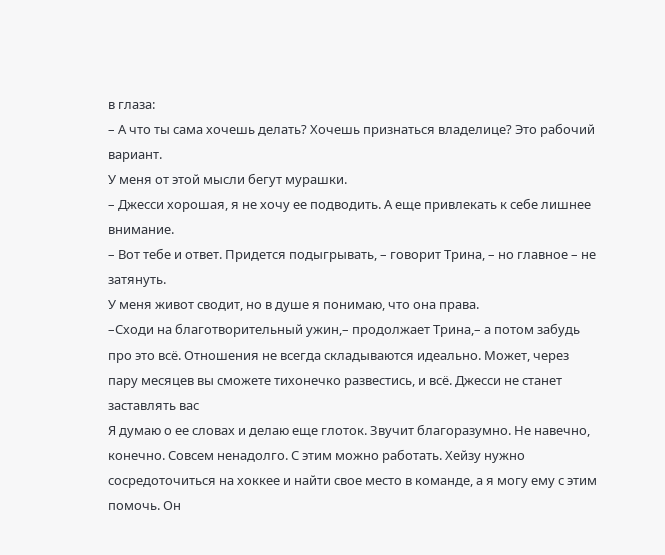в глаза:
– А что ты сама хочешь делать? Хочешь признаться владелице? Это рабочий вариант.
У меня от этой мысли бегут мурашки.
– Джесси хорошая, я не хочу ее подводить. А еще привлекать к себе лишнее внимание.
– Вот тебе и ответ. Придется подыгрывать, – говорит Трина, – но главное – не затянуть.
У меня живот сводит, но в душе я понимаю, что она права.
–Сходи на благотворительный ужин,– продолжает Трина,– а потом забудь про это всё. Отношения не всегда складываются идеально. Может, через пару месяцев вы сможете тихонечко развестись, и всё. Джесси не станет заставлять вас
Я думаю о ее словах и делаю еще глоток. Звучит благоразумно. Не навечно, конечно. Совсем ненадолго. С этим можно работать. Хейзу нужно сосредоточиться на хоккее и найти свое место в команде, а я могу ему с этим помочь. Он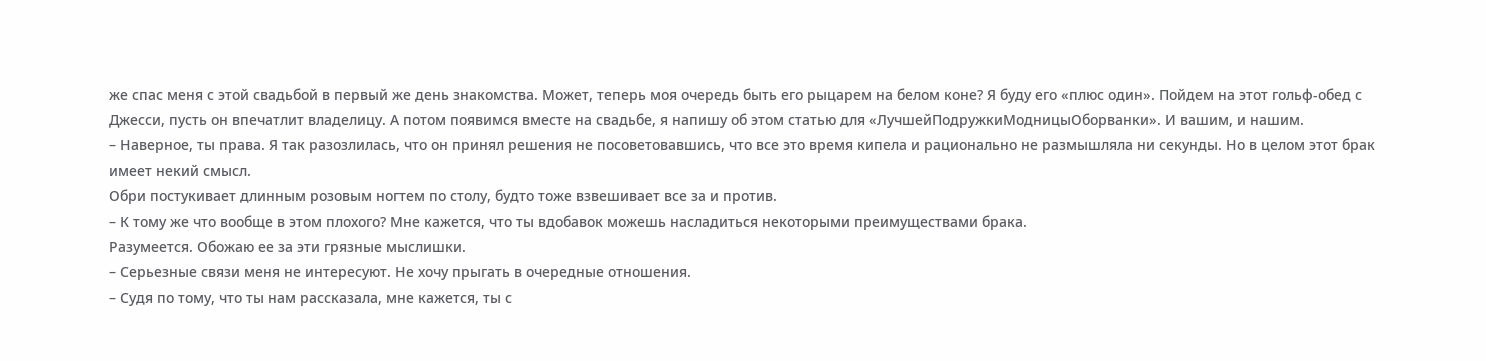же спас меня с этой свадьбой в первый же день знакомства. Может, теперь моя очередь быть его рыцарем на белом коне? Я буду его «плюс один». Пойдем на этот гольф-обед с Джесси, пусть он впечатлит владелицу. А потом появимся вместе на свадьбе, я напишу об этом статью для «ЛучшейПодружкиМодницыОборванки». И вашим, и нашим.
– Наверное, ты права. Я так разозлилась, что он принял решения не посоветовавшись, что все это время кипела и рационально не размышляла ни секунды. Но в целом этот брак имеет некий смысл.
Обри постукивает длинным розовым ногтем по столу, будто тоже взвешивает все за и против.
– К тому же что вообще в этом плохого? Мне кажется, что ты вдобавок можешь насладиться некоторыми преимуществами брака.
Разумеется. Обожаю ее за эти грязные мыслишки.
– Серьезные связи меня не интересуют. Не хочу прыгать в очередные отношения.
– Судя по тому, что ты нам рассказала, мне кажется, ты с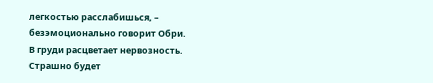легкостью расслабишься, – безэмоционально говорит Обри.
В груди расцветает нервозность. Страшно будет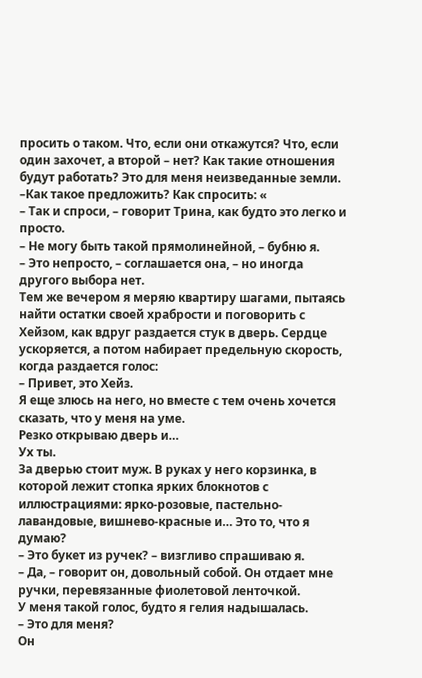просить о таком. Что, если они откажутся? Что, если один захочет, а второй – нет? Как такие отношения будут работать? Это для меня неизведанные земли.
–Как такое предложить? Как спросить: «
– Так и спроси, – говорит Трина, как будто это легко и просто.
– Не могу быть такой прямолинейной, – бубню я.
– Это непросто, – соглашается она, – но иногда другого выбора нет.
Тем же вечером я меряю квартиру шагами, пытаясь найти остатки своей храбрости и поговорить с Хейзом, как вдруг раздается стук в дверь. Сердце ускоряется, а потом набирает предельную скорость, когда раздается голос:
– Привет, это Хейз.
Я еще злюсь на него, но вместе с тем очень хочется сказать, что у меня на уме.
Резко открываю дверь и…
Ух ты.
За дверью стоит муж. В руках у него корзинка, в которой лежит стопка ярких блокнотов с иллюстрациями: ярко-розовые, пастельно-лавандовые, вишнево-красные и… Это то, что я думаю?
– Это букет из ручек? – визгливо спрашиваю я.
– Да, – говорит он, довольный собой. Он отдает мне ручки, перевязанные фиолетовой ленточкой.
У меня такой голос, будто я гелия надышалась.
– Это для меня?
Он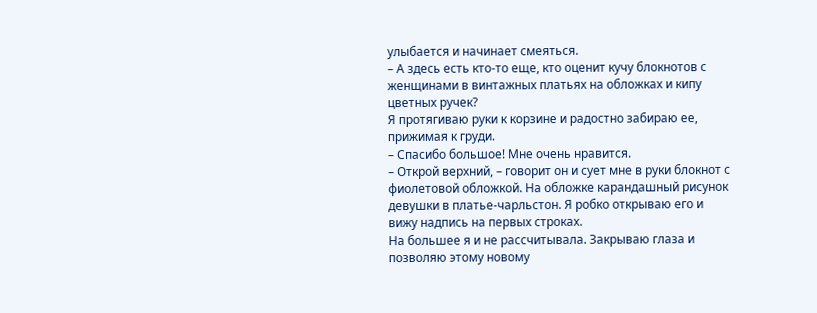улыбается и начинает смеяться.
– А здесь есть кто-то еще, кто оценит кучу блокнотов с женщинами в винтажных платьях на обложках и кипу цветных ручек?
Я протягиваю руки к корзине и радостно забираю ее, прижимая к груди.
– Спасибо большое! Мне очень нравится.
– Открой верхний, – говорит он и сует мне в руки блокнот с фиолетовой обложкой. На обложке карандашный рисунок девушки в платье-чарльстон. Я робко открываю его и вижу надпись на первых строках.
На большее я и не рассчитывала. Закрываю глаза и позволяю этому новому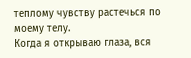теплому чувству растечься по моему телу.
Когда я открываю глаза, вся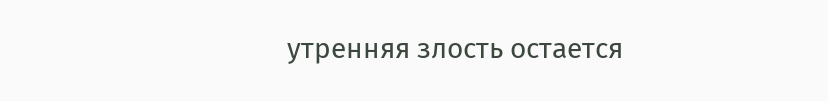утренняя злость остается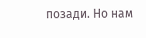позади. Но нам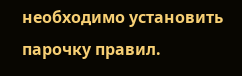необходимо установить парочку правил.